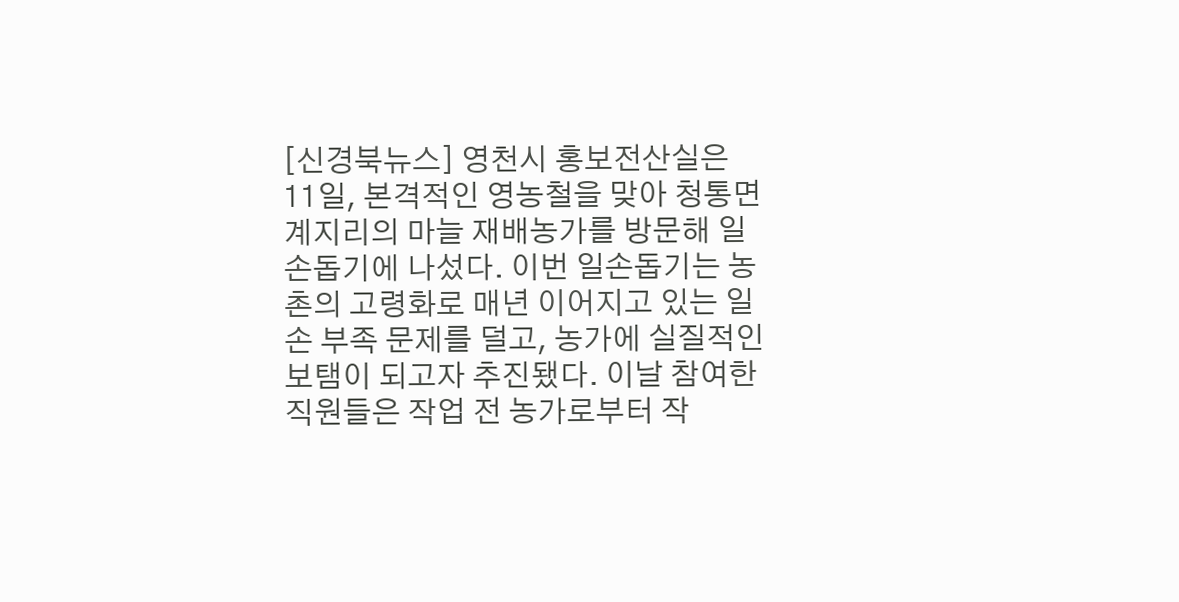[신경북뉴스] 영천시 홍보전산실은 11일, 본격적인 영농철을 맞아 청통면 계지리의 마늘 재배농가를 방문해 일손돕기에 나섰다. 이번 일손돕기는 농촌의 고령화로 매년 이어지고 있는 일손 부족 문제를 덜고, 농가에 실질적인 보탬이 되고자 추진됐다. 이날 참여한 직원들은 작업 전 농가로부터 작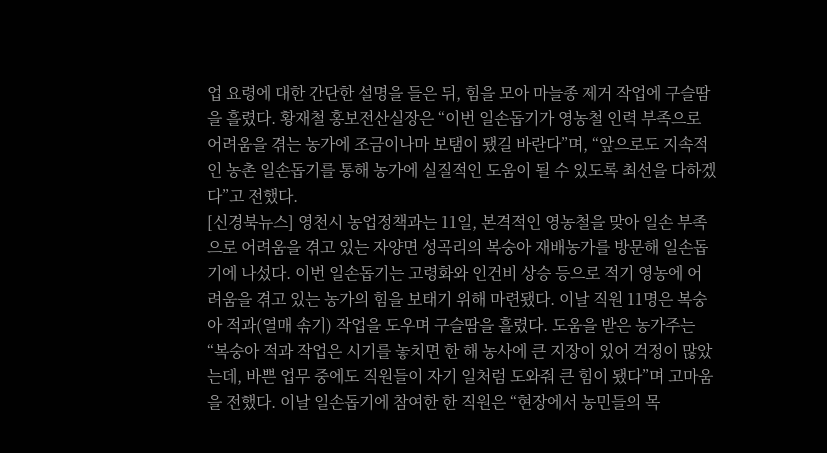업 요령에 대한 간단한 설명을 들은 뒤, 힘을 모아 마늘종 제거 작업에 구슬땀을 흘렸다. 황재철 홍보전산실장은 “이번 일손돕기가 영농철 인력 부족으로 어려움을 겪는 농가에 조금이나마 보탬이 됐길 바란다”며, “앞으로도 지속적인 농촌 일손돕기를 통해 농가에 실질적인 도움이 될 수 있도록 최선을 다하겠다”고 전했다.
[신경북뉴스] 영천시 농업정책과는 11일, 본격적인 영농철을 맞아 일손 부족으로 어려움을 겪고 있는 자양면 성곡리의 복숭아 재배농가를 방문해 일손돕기에 나섰다. 이번 일손돕기는 고령화와 인건비 상승 등으로 적기 영농에 어려움을 겪고 있는 농가의 힘을 보태기 위해 마련됐다. 이날 직원 11명은 복숭아 적과(열매 솎기) 작업을 도우며 구슬땀을 흘렸다. 도움을 받은 농가주는 “복숭아 적과 작업은 시기를 놓치면 한 해 농사에 큰 지장이 있어 걱정이 많았는데, 바쁜 업무 중에도 직원들이 자기 일처럼 도와줘 큰 힘이 됐다”며 고마움을 전했다. 이날 일손돕기에 참여한 한 직원은 “현장에서 농민들의 목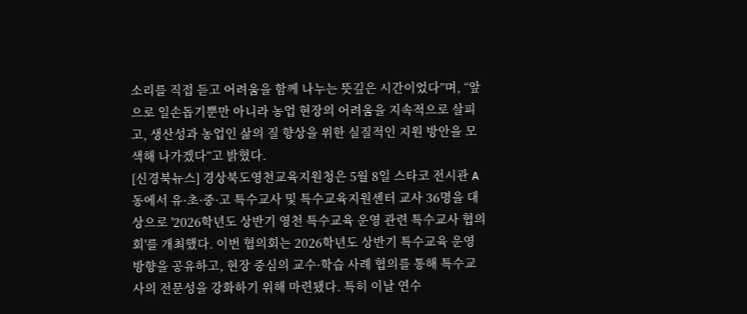소리를 직접 듣고 어려움을 함께 나누는 뜻깊은 시간이었다”며, “앞으로 일손돕기뿐만 아니라 농업 현장의 어려움을 지속적으로 살피고, 생산성과 농업인 삶의 질 향상을 위한 실질적인 지원 방안을 모색해 나가겠다”고 밝혔다.
[신경북뉴스] 경상북도영천교육지원청은 5월 8일 스타코 전시관 A동에서 유·초·중·고 특수교사 및 특수교육지원센터 교사 36명을 대상으로 '2026학년도 상반기 영천 특수교육 운영 관련 특수교사 협의회'를 개최했다. 이번 협의회는 2026학년도 상반기 특수교육 운영 방향을 공유하고, 현장 중심의 교수·학습 사례 협의를 통해 특수교사의 전문성을 강화하기 위해 마련됐다. 특히 이날 연수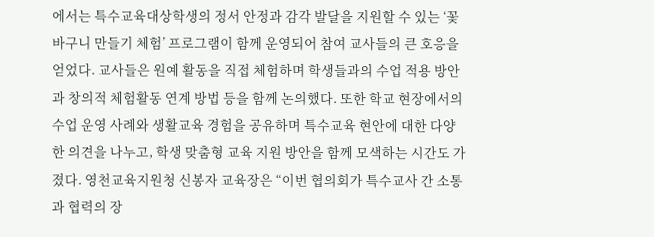에서는 특수교육대상학생의 정서 안정과 감각 발달을 지원할 수 있는 ‘꽃바구니 만들기 체험’ 프로그램이 함께 운영되어 참여 교사들의 큰 호응을 얻었다. 교사들은 원예 활동을 직접 체험하며 학생들과의 수업 적용 방안과 창의적 체험활동 연계 방법 등을 함께 논의했다. 또한 학교 현장에서의 수업 운영 사례와 생활교육 경험을 공유하며 특수교육 현안에 대한 다양한 의견을 나누고, 학생 맞춤형 교육 지원 방안을 함께 모색하는 시간도 가졌다. 영천교육지원청 신봉자 교육장은 “이번 협의회가 특수교사 간 소통과 협력의 장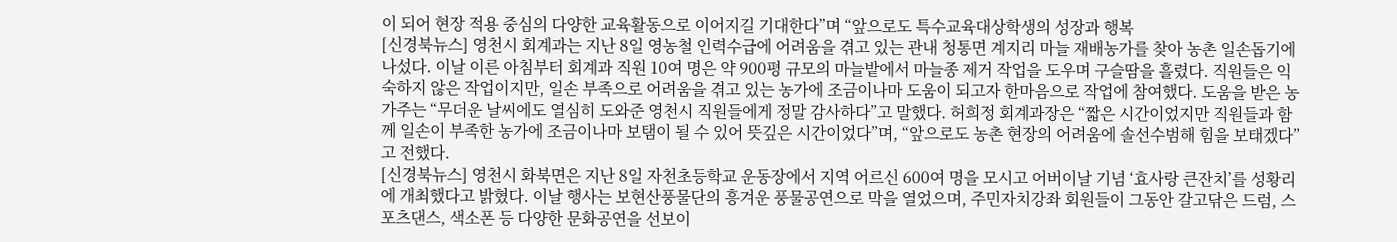이 되어 현장 적용 중심의 다양한 교육활동으로 이어지길 기대한다”며 “앞으로도 특수교육대상학생의 성장과 행복
[신경북뉴스] 영천시 회계과는 지난 8일 영농철 인력수급에 어려움을 겪고 있는 관내 청통면 계지리 마늘 재배농가를 찾아 농촌 일손돕기에 나섰다. 이날 이른 아침부터 회계과 직원 10여 명은 약 900평 규모의 마늘밭에서 마늘종 제거 작업을 도우며 구슬땀을 흘렸다. 직원들은 익숙하지 않은 작업이지만, 일손 부족으로 어려움을 겪고 있는 농가에 조금이나마 도움이 되고자 한마음으로 작업에 참여했다. 도움을 받은 농가주는 “무더운 날씨에도 열심히 도와준 영천시 직원들에게 정말 감사하다”고 말했다. 허희정 회계과장은 “짧은 시간이었지만 직원들과 함께 일손이 부족한 농가에 조금이나마 보탬이 될 수 있어 뜻깊은 시간이었다”며, “앞으로도 농촌 현장의 어려움에 솔선수범해 힘을 보태겠다”고 전했다.
[신경북뉴스] 영천시 화북면은 지난 8일 자천초등학교 운동장에서 지역 어르신 600여 명을 모시고 어버이날 기념 ‘효사랑 큰잔치’를 성황리에 개최했다고 밝혔다. 이날 행사는 보현산풍물단의 흥겨운 풍물공연으로 막을 열었으며, 주민자치강좌 회원들이 그동안 갈고닦은 드럼, 스포츠댄스, 색소폰 등 다양한 문화공연을 선보이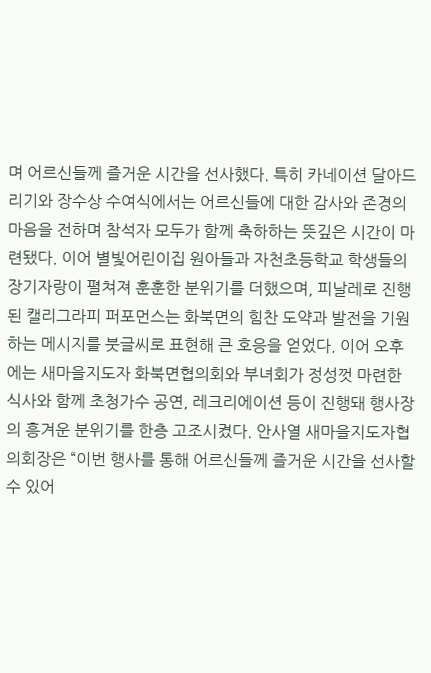며 어르신들께 즐거운 시간을 선사했다. 특히 카네이션 달아드리기와 장수상 수여식에서는 어르신들에 대한 감사와 존경의 마음을 전하며 참석자 모두가 함께 축하하는 뜻깊은 시간이 마련됐다. 이어 별빛어린이집 원아들과 자천초등학교 학생들의 장기자랑이 펼쳐져 훈훈한 분위기를 더했으며, 피날레로 진행된 캘리그라피 퍼포먼스는 화북면의 힘찬 도약과 발전을 기원하는 메시지를 붓글씨로 표현해 큰 호응을 얻었다. 이어 오후에는 새마을지도자 화북면협의회와 부녀회가 정성껏 마련한 식사와 함께 초청가수 공연, 레크리에이션 등이 진행돼 행사장의 흥겨운 분위기를 한층 고조시켰다. 안사열 새마을지도자협의회장은 “이번 행사를 통해 어르신들께 즐거운 시간을 선사할 수 있어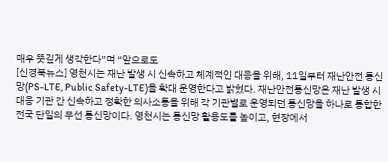매우 뜻깊게 생각한다”며 “앞으로도
[신경북뉴스] 영천시는 재난 발생 시 신속하고 체계적인 대응을 위해, 11일부터 재난안전 통신망(PS-LTE, Public Safety-LTE)을 확대 운영한다고 밝혔다. 재난안전통신망은 재난 발생 시 대응 기관 간 신속하고 정확한 의사소통을 위해 각 기관별로 운영되던 통신망을 하나로 통합한 전국 단일의 무선 통신망이다. 영천시는 통신망 활용도를 높이고, 현장에서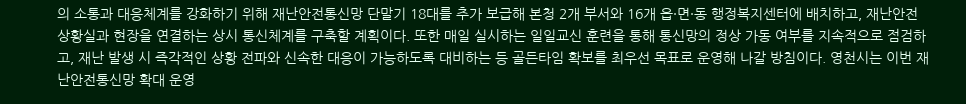의 소통과 대응체계를 강화하기 위해 재난안전통신망 단말기 18대를 추가 보급해 본청 2개 부서와 16개 읍·면·동 행정복지센터에 배치하고, 재난안전상황실과 현장을 연결하는 상시 통신체계를 구축할 계획이다. 또한 매일 실시하는 일일교신 훈련을 통해 통신망의 정상 가동 여부를 지속적으로 점검하고, 재난 발생 시 즉각적인 상황 전파와 신속한 대응이 가능하도록 대비하는 등 골든타임 확보를 최우선 목표로 운영해 나갈 방침이다. 영천시는 이번 재난안전통신망 확대 운영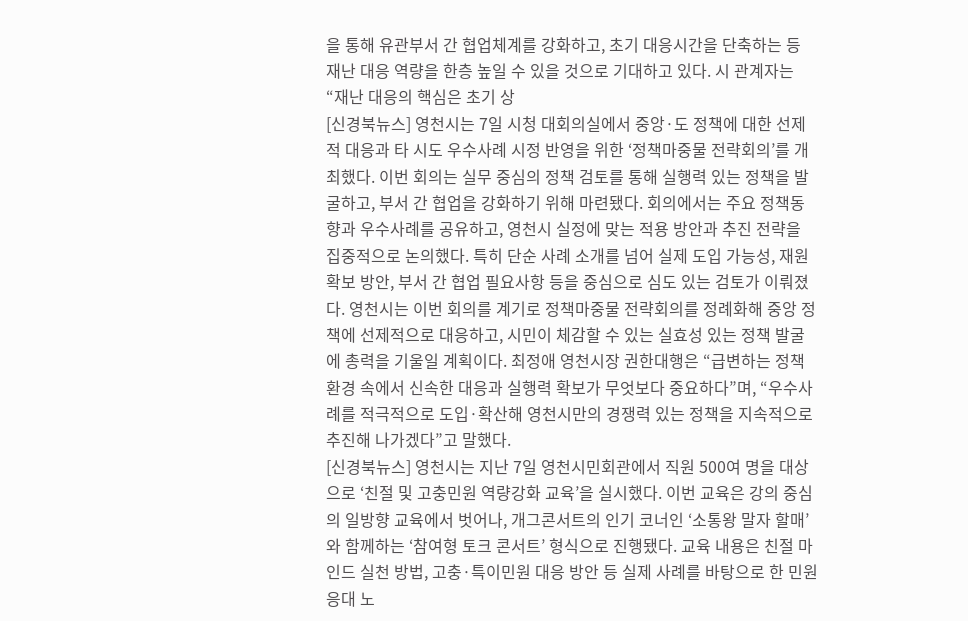을 통해 유관부서 간 협업체계를 강화하고, 초기 대응시간을 단축하는 등 재난 대응 역량을 한층 높일 수 있을 것으로 기대하고 있다. 시 관계자는 “재난 대응의 핵심은 초기 상
[신경북뉴스] 영천시는 7일 시청 대회의실에서 중앙·도 정책에 대한 선제적 대응과 타 시도 우수사례 시정 반영을 위한 ‘정책마중물 전략회의’를 개최했다. 이번 회의는 실무 중심의 정책 검토를 통해 실행력 있는 정책을 발굴하고, 부서 간 협업을 강화하기 위해 마련됐다. 회의에서는 주요 정책동향과 우수사례를 공유하고, 영천시 실정에 맞는 적용 방안과 추진 전략을 집중적으로 논의했다. 특히 단순 사례 소개를 넘어 실제 도입 가능성, 재원 확보 방안, 부서 간 협업 필요사항 등을 중심으로 심도 있는 검토가 이뤄졌다. 영천시는 이번 회의를 계기로 정책마중물 전략회의를 정례화해 중앙 정책에 선제적으로 대응하고, 시민이 체감할 수 있는 실효성 있는 정책 발굴에 총력을 기울일 계획이다. 최정애 영천시장 권한대행은 “급변하는 정책 환경 속에서 신속한 대응과 실행력 확보가 무엇보다 중요하다”며, “우수사례를 적극적으로 도입·확산해 영천시만의 경쟁력 있는 정책을 지속적으로 추진해 나가겠다”고 말했다.
[신경북뉴스] 영천시는 지난 7일 영천시민회관에서 직원 500여 명을 대상으로 ‘친절 및 고충민원 역량강화 교육’을 실시했다. 이번 교육은 강의 중심의 일방향 교육에서 벗어나, 개그콘서트의 인기 코너인 ‘소통왕 말자 할매’와 함께하는 ‘참여형 토크 콘서트’ 형식으로 진행됐다. 교육 내용은 친절 마인드 실천 방법, 고충·특이민원 대응 방안 등 실제 사례를 바탕으로 한 민원 응대 노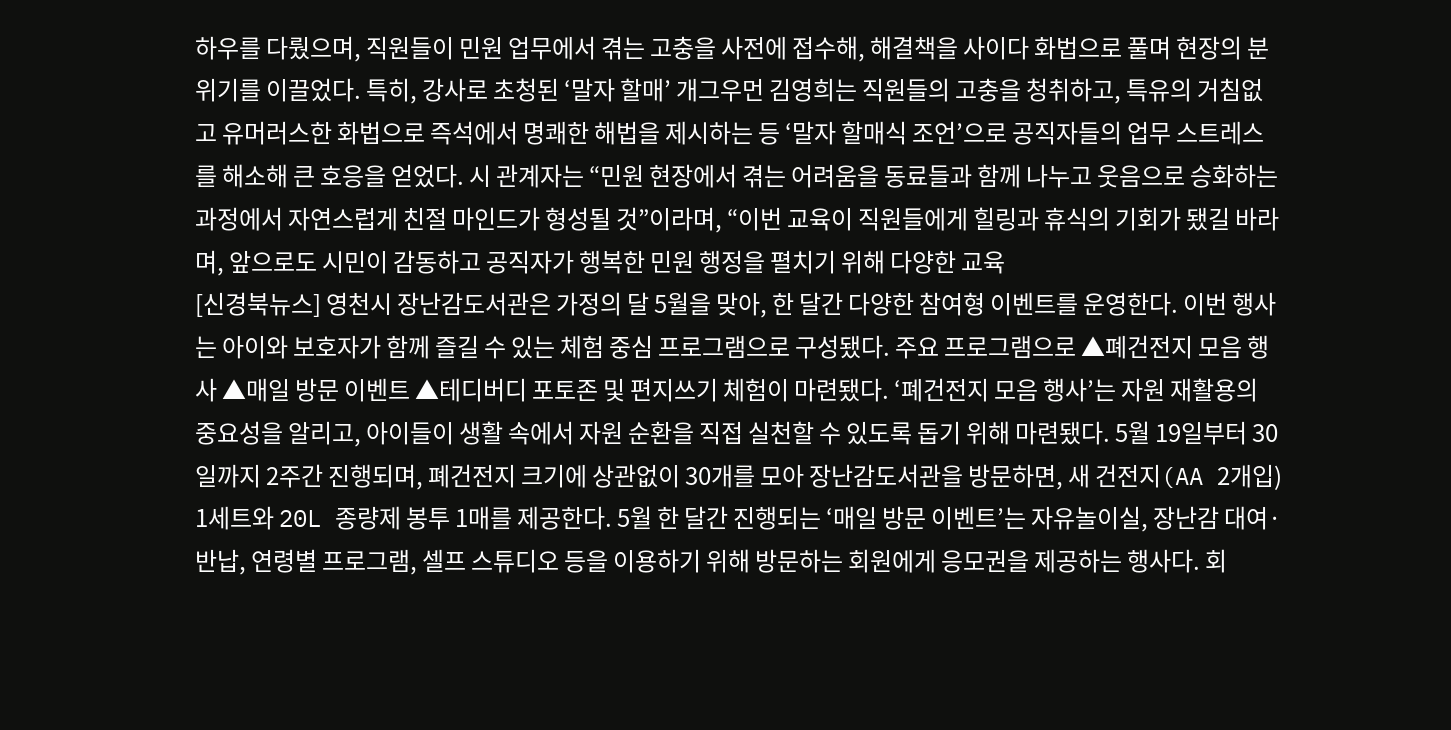하우를 다뤘으며, 직원들이 민원 업무에서 겪는 고충을 사전에 접수해, 해결책을 사이다 화법으로 풀며 현장의 분위기를 이끌었다. 특히, 강사로 초청된 ‘말자 할매’ 개그우먼 김영희는 직원들의 고충을 청취하고, 특유의 거침없고 유머러스한 화법으로 즉석에서 명쾌한 해법을 제시하는 등 ‘말자 할매식 조언’으로 공직자들의 업무 스트레스를 해소해 큰 호응을 얻었다. 시 관계자는 “민원 현장에서 겪는 어려움을 동료들과 함께 나누고 웃음으로 승화하는 과정에서 자연스럽게 친절 마인드가 형성될 것”이라며, “이번 교육이 직원들에게 힐링과 휴식의 기회가 됐길 바라며, 앞으로도 시민이 감동하고 공직자가 행복한 민원 행정을 펼치기 위해 다양한 교육
[신경북뉴스] 영천시 장난감도서관은 가정의 달 5월을 맞아, 한 달간 다양한 참여형 이벤트를 운영한다. 이번 행사는 아이와 보호자가 함께 즐길 수 있는 체험 중심 프로그램으로 구성됐다. 주요 프로그램으로 ▲폐건전지 모음 행사 ▲매일 방문 이벤트 ▲테디버디 포토존 및 편지쓰기 체험이 마련됐다. ‘폐건전지 모음 행사’는 자원 재활용의 중요성을 알리고, 아이들이 생활 속에서 자원 순환을 직접 실천할 수 있도록 돕기 위해 마련됐다. 5월 19일부터 30일까지 2주간 진행되며, 폐건전지 크기에 상관없이 30개를 모아 장난감도서관을 방문하면, 새 건전지(AA 2개입) 1세트와 20L 종량제 봉투 1매를 제공한다. 5월 한 달간 진행되는 ‘매일 방문 이벤트’는 자유놀이실, 장난감 대여·반납, 연령별 프로그램, 셀프 스튜디오 등을 이용하기 위해 방문하는 회원에게 응모권을 제공하는 행사다. 회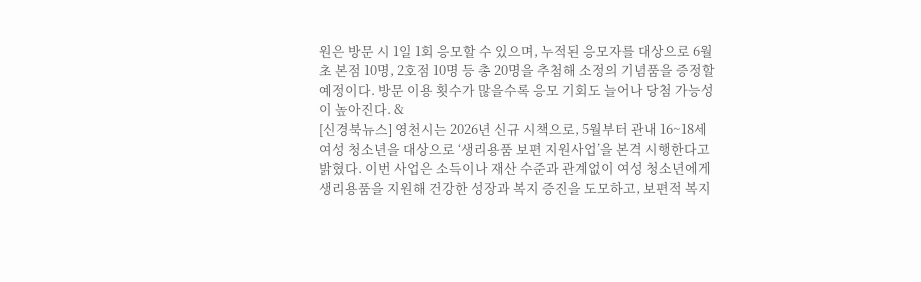원은 방문 시 1일 1회 응모할 수 있으며, 누적된 응모자를 대상으로 6월 초 본점 10명, 2호점 10명 등 총 20명을 추첨해 소정의 기념품을 증정할 예정이다. 방문 이용 횟수가 많을수록 응모 기회도 늘어나 당첨 가능성이 높아진다. &
[신경북뉴스] 영천시는 2026년 신규 시책으로, 5월부터 관내 16~18세 여성 청소년을 대상으로 ‘생리용품 보편 지원사업’을 본격 시행한다고 밝혔다. 이번 사업은 소득이나 재산 수준과 관계없이 여성 청소년에게 생리용품을 지원해 건강한 성장과 복지 증진을 도모하고, 보편적 복지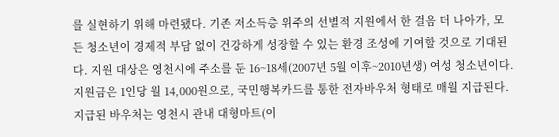를 실현하기 위해 마련됐다. 기존 저소득층 위주의 선별적 지원에서 한 걸음 더 나아가, 모든 청소년이 경제적 부담 없이 건강하게 성장할 수 있는 환경 조성에 기여할 것으로 기대된다. 지원 대상은 영천시에 주소를 둔 16~18세(2007년 5월 이후~2010년생) 여성 청소년이다. 지원금은 1인당 월 14,000원으로, 국민행복카드를 통한 전자바우처 형태로 매월 지급된다. 지급된 바우처는 영천시 관내 대형마트(이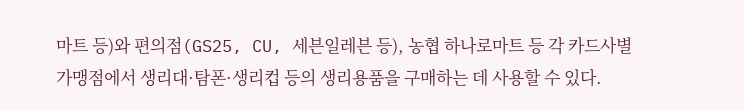마트 등)와 편의점(GS25, CU, 세븐일레븐 등), 농협 하나로마트 등 각 카드사별 가맹점에서 생리대·탐폰·생리컵 등의 생리용품을 구매하는 데 사용할 수 있다.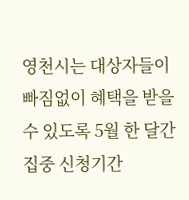영천시는 대상자들이 빠짐없이 혜택을 받을 수 있도록 5월 한 달간 집중 신청기간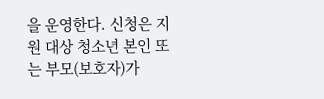을 운영한다. 신청은 지원 대상 청소년 본인 또는 부모(보호자)가